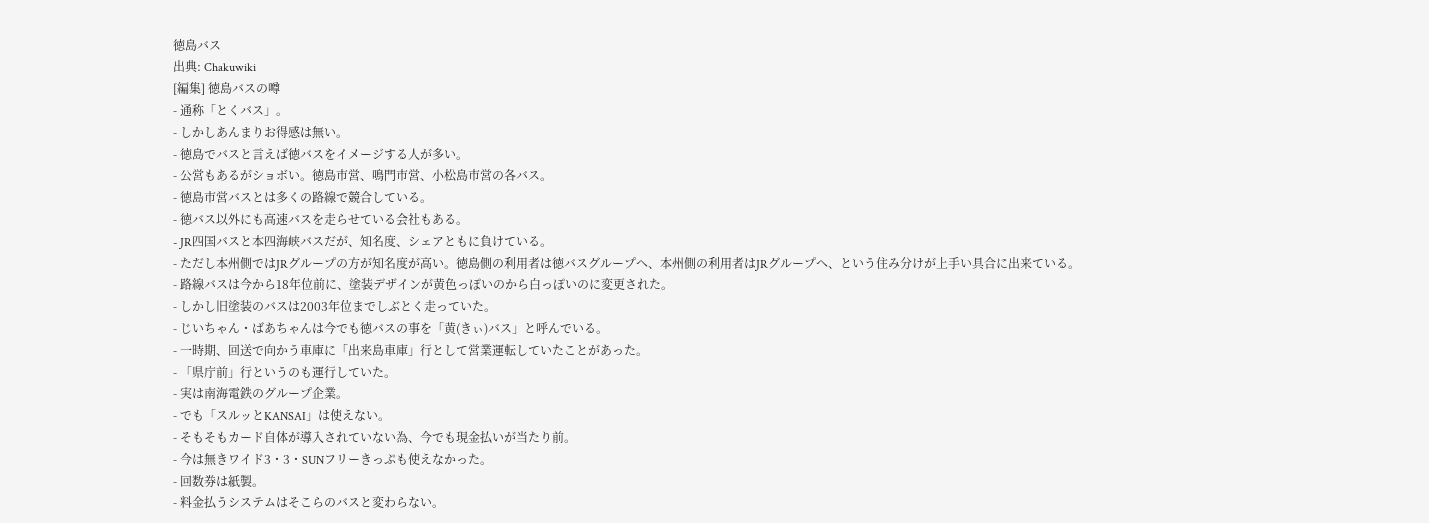徳島バス
出典: Chakuwiki
[編集] 徳島バスの噂
- 通称「とくバス」。
- しかしあんまりお得感は無い。
- 徳島でバスと言えば徳バスをイメージする人が多い。
- 公営もあるがショボい。徳島市営、鳴門市営、小松島市営の各バス。
- 徳島市営バスとは多くの路線で競合している。
- 徳バス以外にも高速バスを走らせている会社もある。
- JR四国バスと本四海峡バスだが、知名度、シェアともに負けている。
- ただし本州側ではJRグループの方が知名度が高い。徳島側の利用者は徳バスグループへ、本州側の利用者はJRグループへ、という住み分けが上手い具合に出来ている。
- 路線バスは今から18年位前に、塗装デザインが黄色っぽいのから白っぽいのに変更された。
- しかし旧塗装のバスは2003年位までしぶとく走っていた。
- じいちゃん・ばあちゃんは今でも徳バスの事を「黄(きぃ)バス」と呼んでいる。
- 一時期、回送で向かう車庫に「出来島車庫」行として営業運転していたことがあった。
- 「県庁前」行というのも運行していた。
- 実は南海電鉄のグループ企業。
- でも「スルッとKANSAI」は使えない。
- そもそもカード自体が導入されていない為、今でも現金払いが当たり前。
- 今は無きワイド3・3・SUNフリーきっぷも使えなかった。
- 回数券は紙製。
- 料金払うシステムはそこらのバスと変わらない。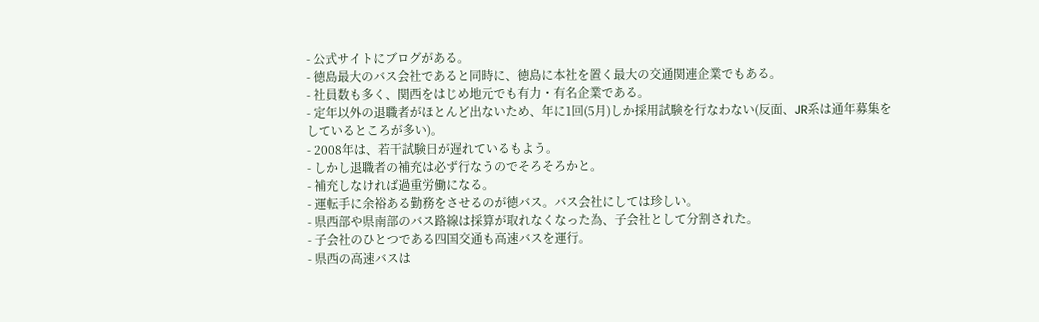- 公式サイトにブログがある。
- 徳島最大のバス会社であると同時に、徳島に本社を置く最大の交通関連企業でもある。
- 社員数も多く、関西をはじめ地元でも有力・有名企業である。
- 定年以外の退職者がほとんど出ないため、年に1回(5月)しか採用試験を行なわない(反面、JR系は通年募集をしているところが多い)。
- 2008年は、若干試験日が遅れているもよう。
- しかし退職者の補充は必ず行なうのでそろそろかと。
- 補充しなければ過重労働になる。
- 運転手に余裕ある勤務をさせるのが徳バス。バス会社にしては珍しい。
- 県西部や県南部のバス路線は採算が取れなくなった為、子会社として分割された。
- 子会社のひとつである四国交通も高速バスを運行。
- 県西の高速バスは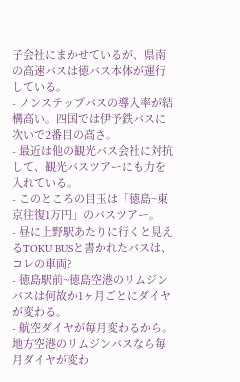子会社にまかせているが、県南の高速バスは徳バス本体が運行している。
- ノンステップバスの導入率が結構高い。四国では伊予鉄バスに次いで2番目の高さ。
- 最近は他の観光バス会社に対抗して、観光バスツアーにも力を入れている。
- このところの目玉は「徳島~東京往復1万円」のバスツアー。
- 昼に上野駅あたりに行くと見えるTOKU BUSと書かれたバスは、コレの車両?
- 徳島駅前~徳島空港のリムジンバスは何故か1ヶ月ごとにダイヤが変わる。
- 航空ダイヤが毎月変わるから。地方空港のリムジンバスなら毎月ダイヤが変わ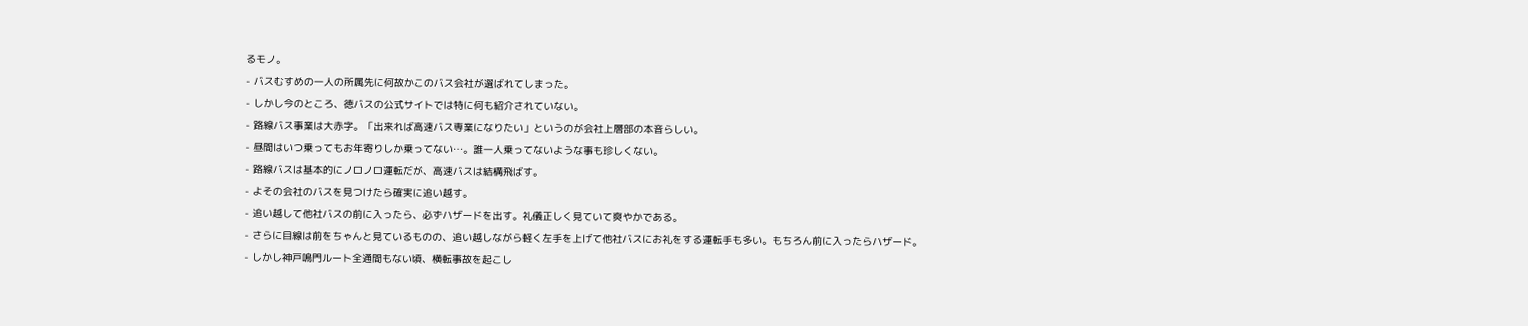るモノ。
- バスむすめの一人の所属先に何故かこのバス会社が選ばれてしまった。
- しかし今のところ、徳バスの公式サイトでは特に何も紹介されていない。
- 路線バス事業は大赤字。「出来れば高速バス専業になりたい」というのが会社上層部の本音らしい。
- 昼間はいつ乗ってもお年寄りしか乗ってない…。誰一人乗ってないような事も珍しくない。
- 路線バスは基本的にノロノロ運転だが、高速バスは結構飛ばす。
- よその会社のバスを見つけたら確実に追い越す。
- 追い越して他社バスの前に入ったら、必ずハザードを出す。礼儀正しく見ていて爽やかである。
- さらに目線は前をちゃんと見ているものの、追い越しながら軽く左手を上げて他社バスにお礼をする運転手も多い。もちろん前に入ったらハザード。
- しかし神戸鳴門ルート全通間もない頃、横転事故を起こし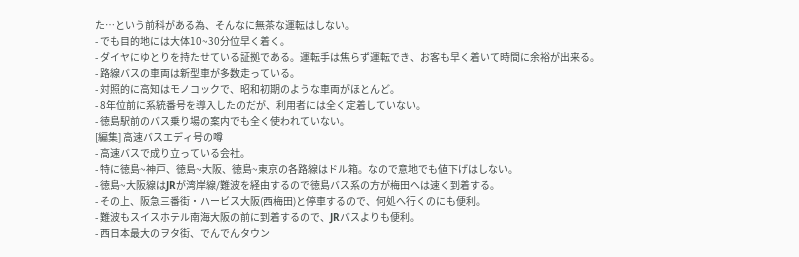た…という前科がある為、そんなに無茶な運転はしない。
- でも目的地には大体10~30分位早く着く。
- ダイヤにゆとりを持たせている証拠である。運転手は焦らず運転でき、お客も早く着いて時間に余裕が出来る。
- 路線バスの車両は新型車が多数走っている。
- 対照的に高知はモノコックで、昭和初期のような車両がほとんど。
- 8年位前に系統番号を導入したのだが、利用者には全く定着していない。
- 徳島駅前のバス乗り場の案内でも全く使われていない。
[編集] 高速バスエディ号の噂
- 高速バスで成り立っている会社。
- 特に徳島~神戸、徳島~大阪、徳島~東京の各路線はドル箱。なので意地でも値下げはしない。
- 徳島~大阪線はJRが湾岸線/難波を経由するので徳島バス系の方が梅田へは速く到着する。
- その上、阪急三番街・ハービス大阪(西梅田)と停車するので、何処へ行くのにも便利。
- 難波もスイスホテル南海大阪の前に到着するので、JRバスよりも便利。
- 西日本最大のヲタ街、でんでんタウン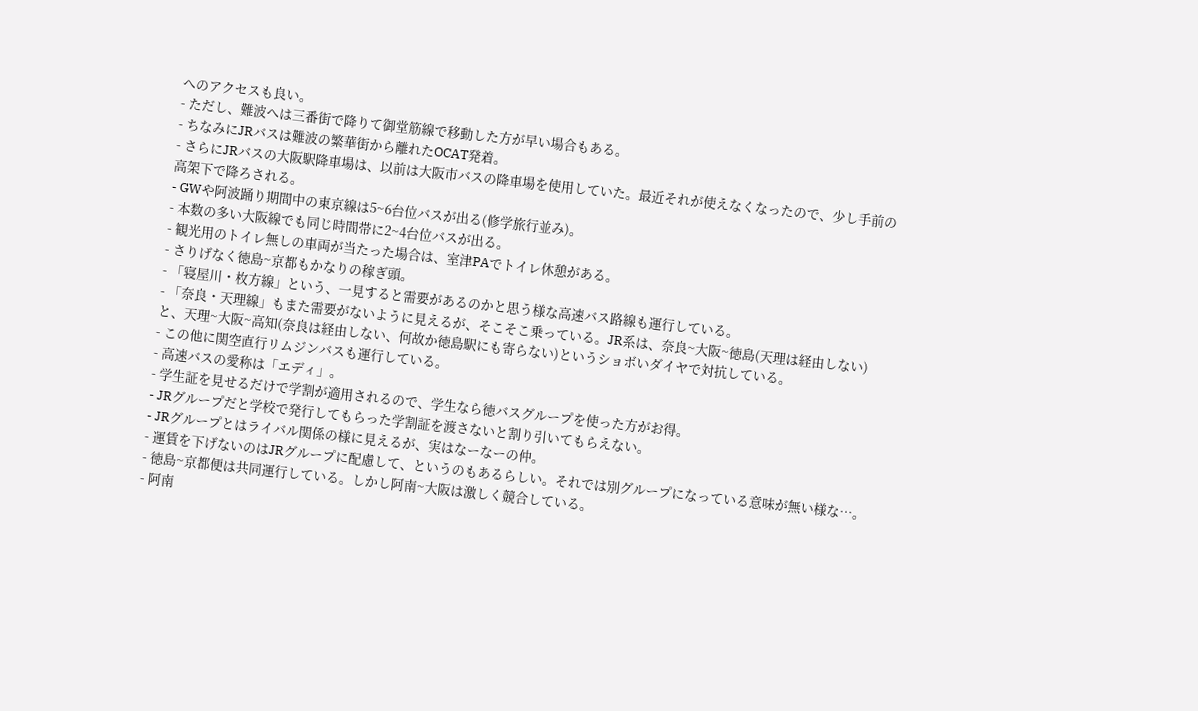へのアクセスも良い。
- ただし、難波へは三番街で降りて御堂筋線で移動した方が早い場合もある。
- ちなみにJRバスは難波の繁華街から離れたOCAT発着。
- さらにJRバスの大阪駅降車場は、以前は大阪市バスの降車場を使用していた。最近それが使えなくなったので、少し手前の高架下で降ろされる。
- GWや阿波踊り期間中の東京線は5~6台位バスが出る(修学旅行並み)。
- 本数の多い大阪線でも同じ時間帯に2~4台位バスが出る。
- 観光用のトイレ無しの車両が当たった場合は、室津PAでトイレ休憩がある。
- さりげなく徳島~京都もかなりの稼ぎ頭。
- 「寝屋川・枚方線」という、一見すると需要があるのかと思う様な高速バス路線も運行している。
- 「奈良・天理線」もまた需要がないように見えるが、そこそこ乗っている。JR系は、奈良~大阪~徳島(天理は経由しない)と、天理~大阪~高知(奈良は経由しない、何故か徳島駅にも寄らない)というショボいダイヤで対抗している。
- この他に関空直行リムジンバスも運行している。
- 高速バスの愛称は「エディ」。
- 学生証を見せるだけで学割が適用されるので、学生なら徳バスグループを使った方がお得。
- JRグループだと学校で発行してもらった学割証を渡さないと割り引いてもらえない。
- JRグループとはライバル関係の様に見えるが、実はなーなーの仲。
- 運賃を下げないのはJRグループに配慮して、というのもあるらしい。それでは別グループになっている意味が無い様な…。
- 徳島~京都便は共同運行している。しかし阿南~大阪は激しく競合している。
- 阿南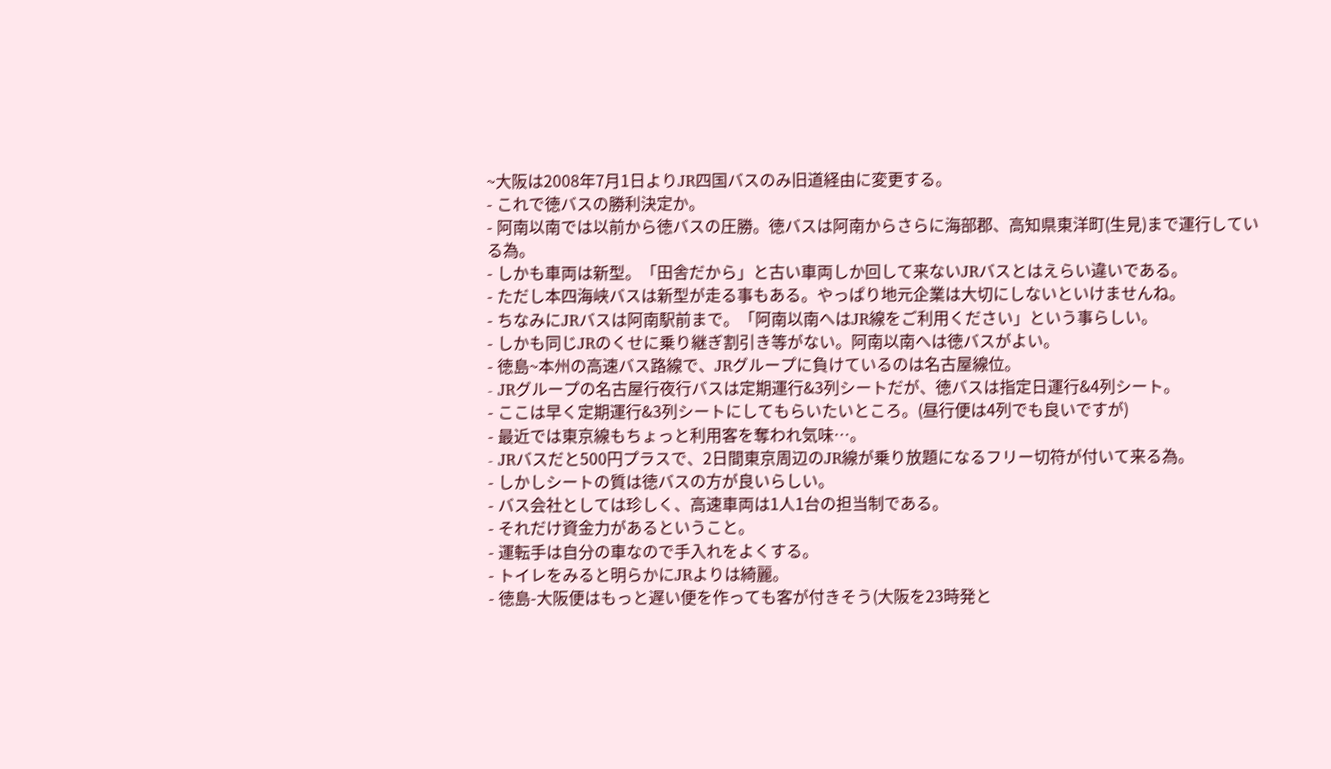~大阪は2008年7月1日よりJR四国バスのみ旧道経由に変更する。
- これで徳バスの勝利決定か。
- 阿南以南では以前から徳バスの圧勝。徳バスは阿南からさらに海部郡、高知県東洋町(生見)まで運行している為。
- しかも車両は新型。「田舎だから」と古い車両しか回して来ないJRバスとはえらい違いである。
- ただし本四海峡バスは新型が走る事もある。やっぱり地元企業は大切にしないといけませんね。
- ちなみにJRバスは阿南駅前まで。「阿南以南へはJR線をご利用ください」という事らしい。
- しかも同じJRのくせに乗り継ぎ割引き等がない。阿南以南へは徳バスがよい。
- 徳島~本州の高速バス路線で、JRグループに負けているのは名古屋線位。
- JRグループの名古屋行夜行バスは定期運行&3列シートだが、徳バスは指定日運行&4列シート。
- ここは早く定期運行&3列シートにしてもらいたいところ。(昼行便は4列でも良いですが)
- 最近では東京線もちょっと利用客を奪われ気味…。
- JRバスだと500円プラスで、2日間東京周辺のJR線が乗り放題になるフリー切符が付いて来る為。
- しかしシートの質は徳バスの方が良いらしい。
- バス会社としては珍しく、高速車両は1人1台の担当制である。
- それだけ資金力があるということ。
- 運転手は自分の車なので手入れをよくする。
- トイレをみると明らかにJRよりは綺麗。
- 徳島-大阪便はもっと遅い便を作っても客が付きそう(大阪を23時発と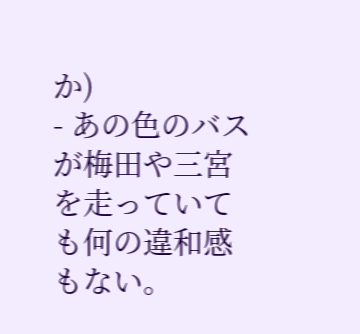か)
- あの色のバスが梅田や三宮を走っていても何の違和感もない。